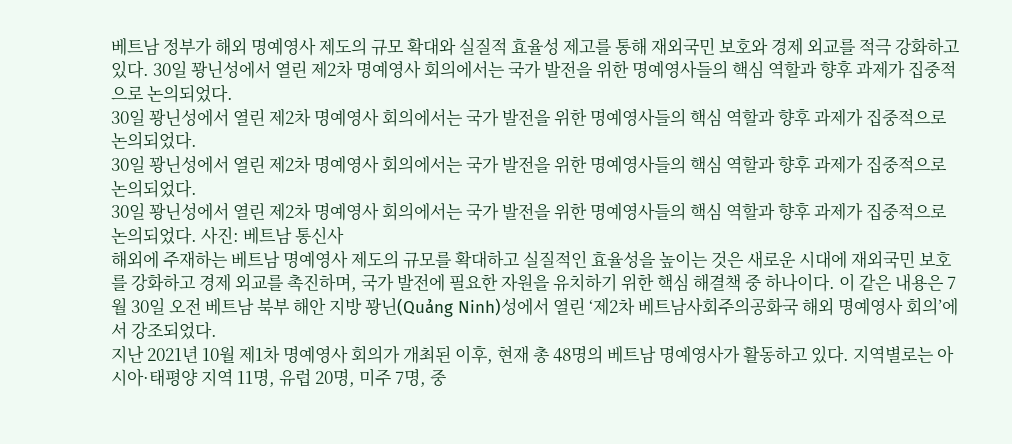베트남 정부가 해외 명예영사 제도의 규모 확대와 실질적 효율성 제고를 통해 재외국민 보호와 경제 외교를 적극 강화하고 있다. 30일 꽝닌성에서 열린 제2차 명예영사 회의에서는 국가 발전을 위한 명예영사들의 핵심 역할과 향후 과제가 집중적으로 논의되었다.
30일 꽝닌성에서 열린 제2차 명예영사 회의에서는 국가 발전을 위한 명예영사들의 핵심 역할과 향후 과제가 집중적으로 논의되었다.
30일 꽝닌성에서 열린 제2차 명예영사 회의에서는 국가 발전을 위한 명예영사들의 핵심 역할과 향후 과제가 집중적으로 논의되었다.
30일 꽝닌성에서 열린 제2차 명예영사 회의에서는 국가 발전을 위한 명예영사들의 핵심 역할과 향후 과제가 집중적으로 논의되었다. 사진: 베트남 통신사
해외에 주재하는 베트남 명예영사 제도의 규모를 확대하고 실질적인 효율성을 높이는 것은 새로운 시대에 재외국민 보호를 강화하고 경제 외교를 촉진하며, 국가 발전에 필요한 자원을 유치하기 위한 핵심 해결책 중 하나이다. 이 같은 내용은 7월 30일 오전 베트남 북부 해안 지방 꽝닌(Quảng Ninh)성에서 열린 ‘제2차 베트남사회주의공화국 해외 명예영사 회의’에서 강조되었다.
지난 2021년 10월 제1차 명예영사 회의가 개최된 이후, 현재 총 48명의 베트남 명예영사가 활동하고 있다. 지역별로는 아시아·태평양 지역 11명, 유럽 20명, 미주 7명, 중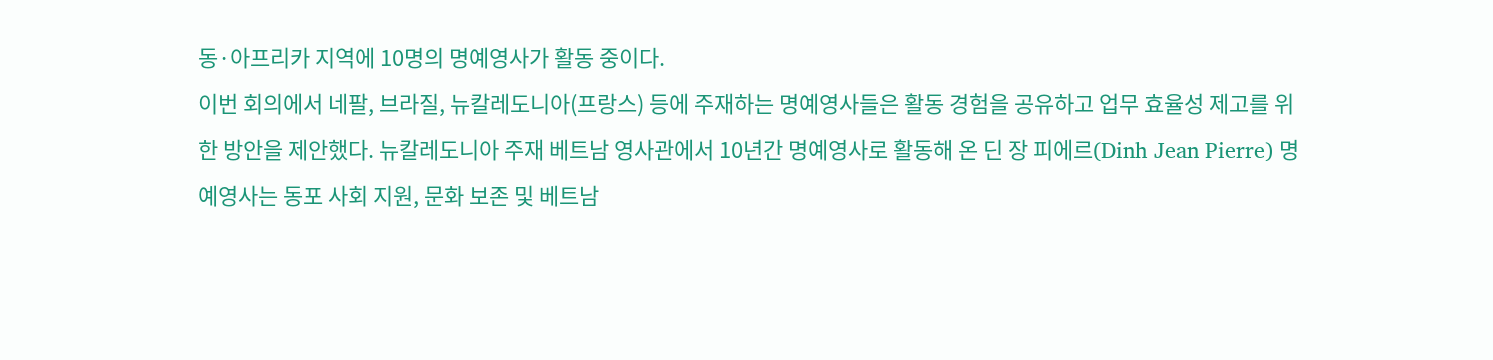동·아프리카 지역에 10명의 명예영사가 활동 중이다.
이번 회의에서 네팔, 브라질, 뉴칼레도니아(프랑스) 등에 주재하는 명예영사들은 활동 경험을 공유하고 업무 효율성 제고를 위한 방안을 제안했다. 뉴칼레도니아 주재 베트남 영사관에서 10년간 명예영사로 활동해 온 딘 장 피에르(Dinh Jean Pierre) 명예영사는 동포 사회 지원, 문화 보존 및 베트남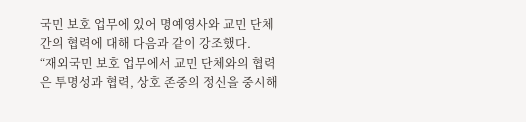국민 보호 업무에 있어 명예영사와 교민 단체 간의 협력에 대해 다음과 같이 강조했다.
“재외국민 보호 업무에서 교민 단체와의 협력은 투명성과 협력, 상호 존중의 정신을 중시해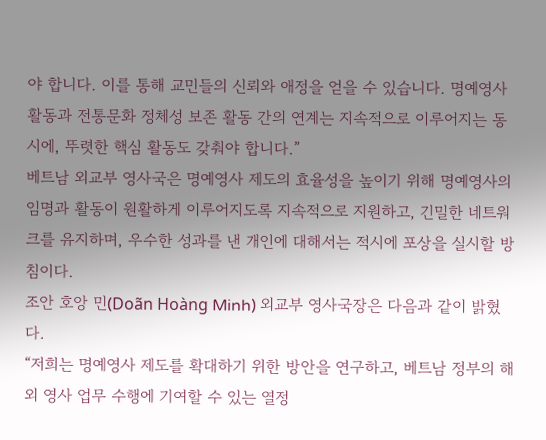야 합니다. 이를 통해 교민들의 신뢰와 애정을 얻을 수 있습니다. 명예영사 활동과 전통문화 정체성 보존 활동 간의 연계는 지속적으로 이루어지는 동시에, 뚜렷한 핵심 활동도 갖춰야 합니다.”
베트남 외교부 영사국은 명예영사 제도의 효율성을 높이기 위해 명예영사의 임명과 활동이 원활하게 이루어지도록 지속적으로 지원하고, 긴밀한 네트워크를 유지하며, 우수한 성과를 낸 개인에 대해서는 적시에 포상을 실시할 방침이다.
조안 호앙 민(Doãn Hoàng Minh) 외교부 영사국장은 다음과 같이 밝혔다.
“저희는 명예영사 제도를 확대하기 위한 방안을 연구하고, 베트남 정부의 해외 영사 업무 수행에 기여할 수 있는 열정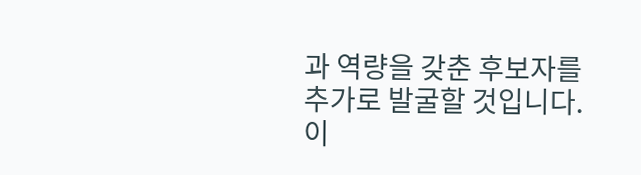과 역량을 갖춘 후보자를 추가로 발굴할 것입니다. 이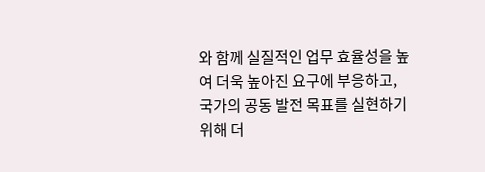와 함께 실질적인 업무 효율성을 높여 더욱 높아진 요구에 부응하고, 국가의 공동 발전 목표를 실현하기 위해 더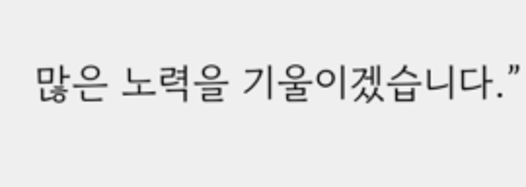많은 노력을 기울이겠습니다.”